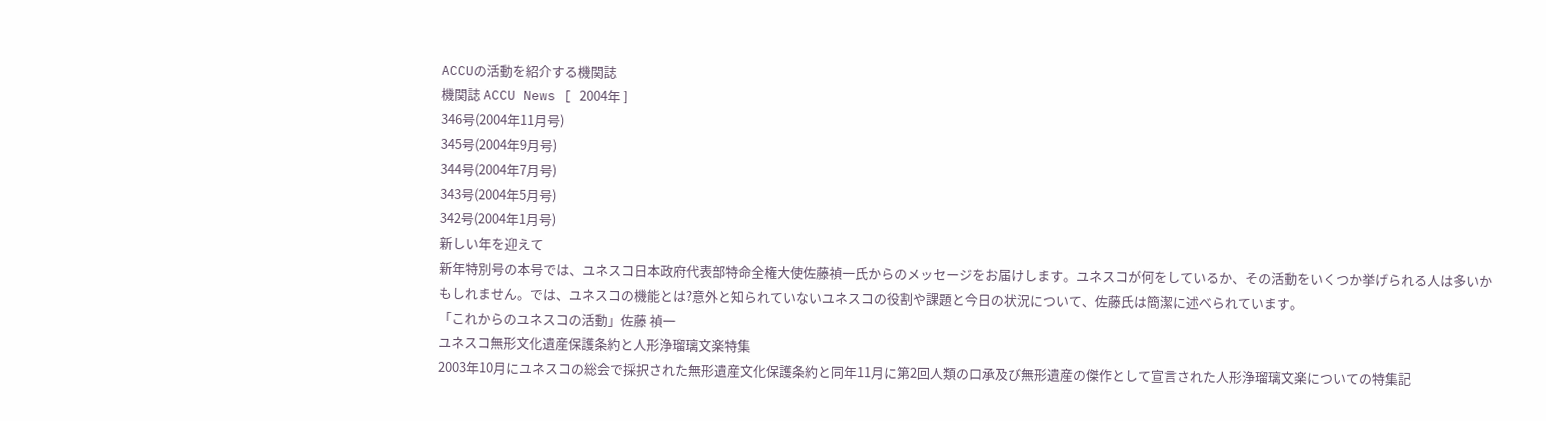ACCUの活動を紹介する機関誌
機関誌 ACCU News [ 2004年 ]
346号(2004年11月号)
345号(2004年9月号)
344号(2004年7月号)
343号(2004年5月号)
342号(2004年1月号)
新しい年を迎えて
新年特別号の本号では、ユネスコ日本政府代表部特命全権大使佐藤禎一氏からのメッセージをお届けします。ユネスコが何をしているか、その活動をいくつか挙げられる人は多いかもしれません。では、ユネスコの機能とは?意外と知られていないユネスコの役割や課題と今日の状況について、佐藤氏は簡潔に述べられています。
「これからのユネスコの活動」佐藤 禎一
ユネスコ無形文化遺産保護条約と人形浄瑠璃文楽特集
2003年10月にユネスコの総会で採択された無形遺産文化保護条約と同年11月に第2回人類の口承及び無形遺産の傑作として宣言された人形浄瑠璃文楽についての特集記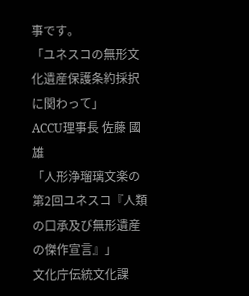事です。
「ユネスコの無形文化遺産保護条約採択に関わって」
ACCU理事長 佐藤 國雄
「人形浄瑠璃文楽の第2回ユネスコ『人類の口承及び無形遺産の傑作宣言』」
文化庁伝統文化課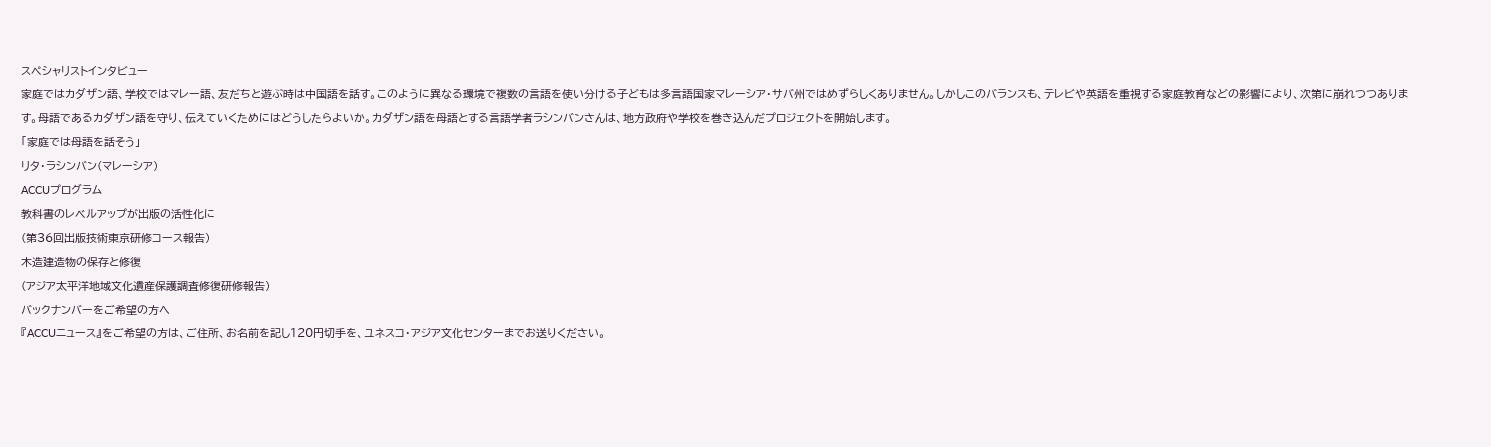スペシャリストインタビュー
家庭ではカダザン語、学校ではマレー語、友だちと遊ぶ時は中国語を話す。このように異なる環境で複数の言語を使い分ける子どもは多言語国家マレーシア・サバ州ではめずらしくありません。しかしこのバランスも、テレビや英語を重視する家庭教育などの影響により、次第に崩れつつあります。母語であるカダザン語を守り、伝えていくためにはどうしたらよいか。カダザン語を母語とする言語学者ラシンバンさんは、地方政府や学校を巻き込んだプロジェクトを開始します。
「家庭では母語を話そう」
リタ・ラシンバン(マレーシア)
ACCUプログラム
教科書のレベルアップが出版の活性化に
(第36回出版技術東京研修コース報告)
木造建造物の保存と修復
(アジア太平洋地域文化遺産保護調査修復研修報告)
バックナンバーをご希望の方へ
『ACCUニュース』をご希望の方は、ご住所、お名前を記し120円切手を、ユネスコ・アジア文化センターまでお送りください。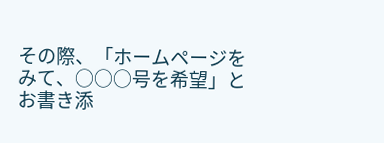その際、「ホームページをみて、○○○号を希望」とお書き添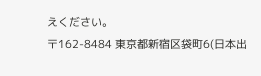えください。
〒162-8484 東京都新宿区袋町6(日本出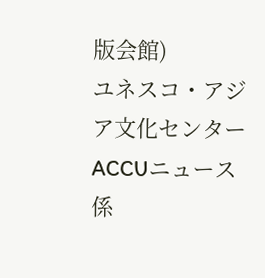版会館)
ユネスコ・アジア文化センター ACCUニュース係